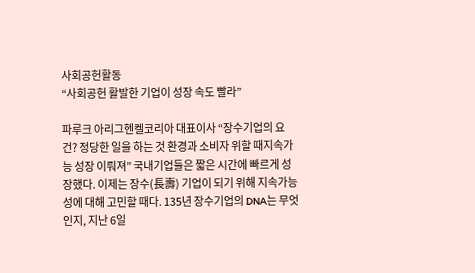사회공헌활동
“사회공헌 활발한 기업이 성장 속도 빨라”

파루크 아리그헨켈코리아 대표이사 “장수기업의 요건? 정당한 일을 하는 것 환경과 소비자 위할 때지속가능 성장 이뤄져” 국내기업들은 짧은 시간에 빠르게 성장했다. 이제는 장수(長壽) 기업이 되기 위해 지속가능성에 대해 고민할 때다. 135년 장수기업의 DNA는 무엇인지, 지난 6일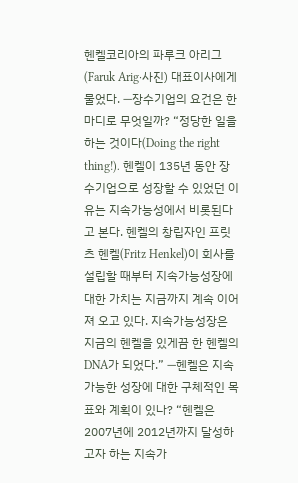헨켈코리아의 파루크 아리그(Faruk Arig·사진) 대표이사에게 물었다. ―장수기업의 요건은 한마디로 무엇일까? “정당한 일을 하는 것이다(Doing the right thing!). 헨켈이 135년 동안 장수기업으로 성장할 수 있었던 이유는 지속가능성에서 비롯된다고 본다. 헨켈의 창립자인 프릿츠 헨켈(Fritz Henkel)이 회사를 설립할 때부터 지속가능성장에 대한 가치는 지금까지 계속 이어져 오고 있다. 지속가능성장은 지금의 헨켈을 있게끔 한 헨켈의 DNA가 되었다.” ―헨켈은 지속가능한 성장에 대한 구체적인 목표와 계획이 있나? “헨켈은 2007년에 2012년까지 달성하고자 하는 지속가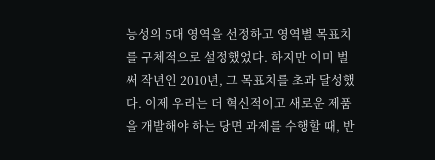능성의 5대 영역을 선정하고 영역별 목표치를 구체적으로 설정했었다. 하지만 이미 벌써 작년인 2010년, 그 목표치를 초과 달성했다. 이제 우리는 더 혁신적이고 새로운 제품을 개발해야 하는 당면 과제를 수행할 때, 반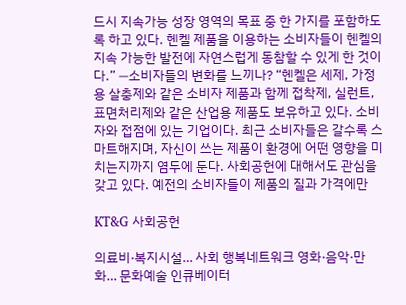드시 지속가능 성장 영역의 목표 중 한 가지를 포함하도록 하고 있다. 헨켈 제품을 이용하는 소비자들이 헨켈의 지속 가능한 발전에 자연스럽게 동참할 수 있게 한 것이다.” ―소비자들의 변화를 느끼나? “헨켈은 세제, 가정용 살충제와 같은 소비자 제품과 함께 접착제, 실런트, 표면처리제와 같은 산업용 제품도 보유하고 있다. 소비자와 접점에 있는 기업이다. 최근 소비자들은 갈수록 스마트해지며, 자신이 쓰는 제품이 환경에 어떤 영향을 미치는지까지 염두에 둔다. 사회공헌에 대해서도 관심을 갖고 있다. 예전의 소비자들이 제품의 질과 가격에만

KT&G 사회공헌

의료비·복지시설… 사회 행복네트워크 영화·음악·만화… 문화예술 인큐베이터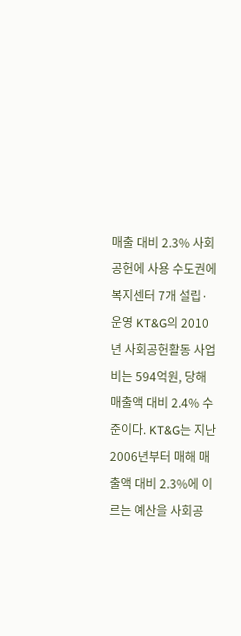매출 대비 2.3% 사회공헌에 사용 수도권에 복지센터 7개 설립·운영 KT&G의 2010년 사회공헌활동 사업비는 594억원, 당해 매출액 대비 2.4% 수준이다. KT&G는 지난 2006년부터 매해 매출액 대비 2.3%에 이르는 예산을 사회공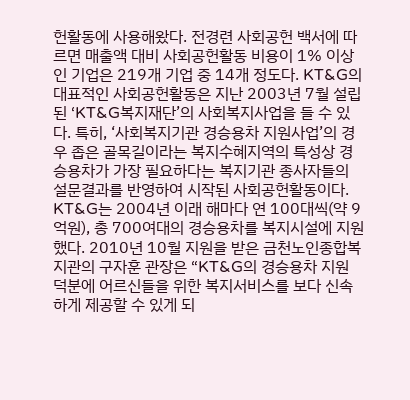헌활동에 사용해왔다. 전경련 사회공헌 백서에 따르면 매출액 대비 사회공헌활동 비용이 1% 이상인 기업은 219개 기업 중 14개 정도다. KT&G의 대표적인 사회공헌활동은 지난 2003년 7월 설립된 ‘KT&G복지재단’의 사회복지사업을 들 수 있다. 특히, ‘사회복지기관 경승용차 지원사업’의 경우 좁은 골목길이라는 복지수혜지역의 특성상 경승용차가 가장 필요하다는 복지기관 종사자들의 설문결과를 반영하여 시작된 사회공헌활동이다. KT&G는 2004년 이래 해마다 연 100대씩(약 9억원), 총 700여대의 경승용차를 복지시설에 지원했다. 2010년 10월 지원을 받은 금천노인종합복지관의 구자훈 관장은 “KT&G의 경승용차 지원 덕분에 어르신들을 위한 복지서비스를 보다 신속하게 제공할 수 있게 되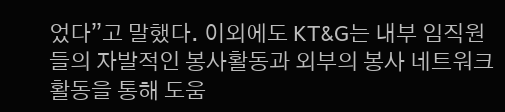었다”고 말했다. 이외에도 KT&G는 내부 임직원들의 자발적인 봉사활동과 외부의 봉사 네트워크 활동을 통해 도움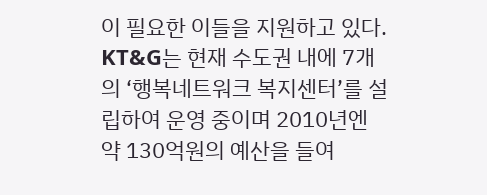이 필요한 이들을 지원하고 있다. KT&G는 현재 수도권 내에 7개의 ‘행복네트워크 복지센터’를 설립하여 운영 중이며 2010년엔 약 130억원의 예산을 들여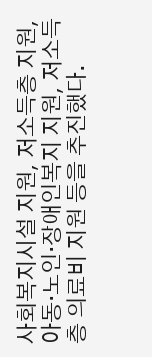사회복지시설 지원, 저소득층 지원, 아동·노인·장애인복지 지원, 저소득층 의료비 지원 등을 추진했다.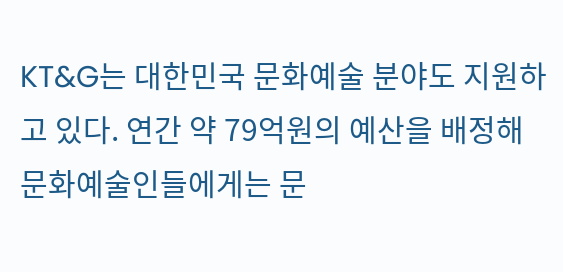KT&G는 대한민국 문화예술 분야도 지원하고 있다. 연간 약 79억원의 예산을 배정해 문화예술인들에게는 문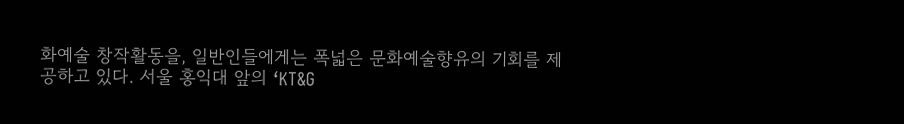화예술 창작활동을, 일반인들에게는 폭넓은 문화예술향유의 기회를 제공하고 있다. 서울 홍익대 앞의 ‘KT&G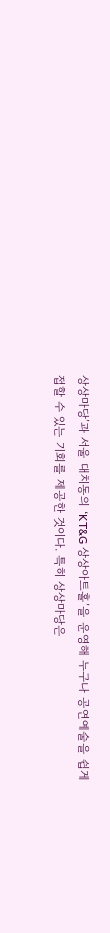상상마당’과 서울 대치동의 ‘KT&G 상상아트홀’을 운영해 누구나 공연예술을 쉽게 접할 수 있는 기회를 제공한 것이다. 특히 상상마당은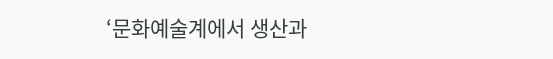‘문화예술계에서 생산과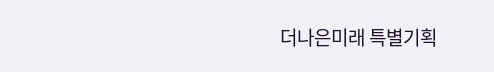더나은미래 특별기획